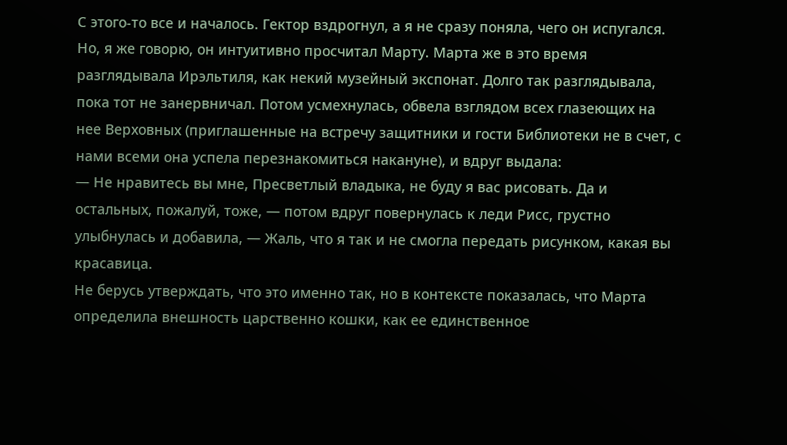С этого-то все и началось. Гектор вздрогнул, а я не сразу поняла, чего он испугался. Но, я же говорю, он интуитивно просчитал Марту. Марта же в это время разглядывала Ирэльтиля, как некий музейный экспонат. Долго так разглядывала, пока тот не занервничал. Потом усмехнулась, обвела взглядом всех глазеющих на нее Верховных (приглашенные на встречу защитники и гости Библиотеки не в счет, с нами всеми она успела перезнакомиться накануне), и вдруг выдала:
— Не нравитесь вы мне, Пресветлый владыка, не буду я вас рисовать. Да и остальных, пожалуй, тоже, — потом вдруг повернулась к леди Рисс, грустно улыбнулась и добавила, — Жаль, что я так и не смогла передать рисунком, какая вы красавица.
Не берусь утверждать, что это именно так, но в контексте показалась, что Марта определила внешность царственно кошки, как ее единственное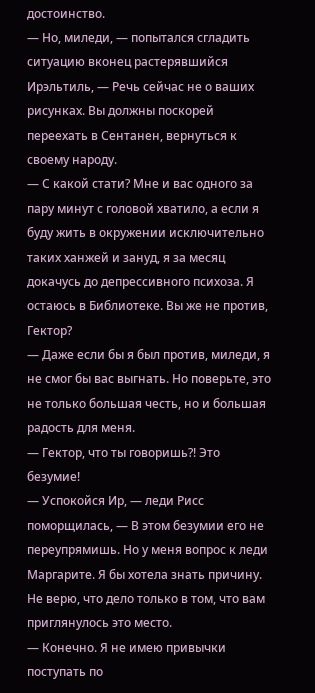достоинство.
— Но, миледи, — попытался сгладить ситуацию вконец растерявшийся Ирэльтиль, — Речь сейчас не о ваших рисунках. Вы должны поскорей переехать в Сентанен, вернуться к своему народу.
— С какой стати? Мне и вас одного за пару минут с головой хватило, а если я буду жить в окружении исключительно таких ханжей и зануд, я за месяц докачусь до депрессивного психоза. Я остаюсь в Библиотеке. Вы же не против, Гектор?
— Даже если бы я был против, миледи, я не смог бы вас выгнать. Но поверьте, это не только большая честь, но и большая радость для меня.
— Гектор, что ты говоришь?! Это безумие!
— Успокойся Ир, — леди Рисс поморщилась, — В этом безумии его не переупрямишь. Но у меня вопрос к леди Маргарите. Я бы хотела знать причину. Не верю, что дело только в том, что вам приглянулось это место.
— Конечно. Я не имею привычки поступать по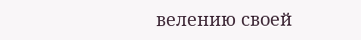велению своей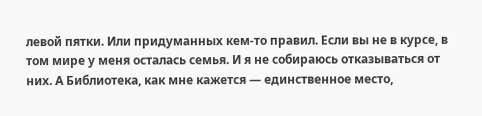левой пятки. Или придуманных кем-то правил. Если вы не в курсе, в том мире у меня осталась семья. И я не собираюсь отказываться от них. А Библиотека, как мне кажется — единственное место,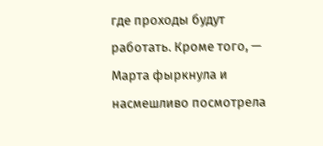где проходы будут работать. Кроме того, — Марта фыркнула и насмешливо посмотрела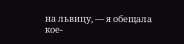на львицу, — я обещала кое-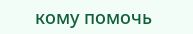кому помочь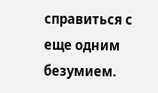справиться с еще одним безумием.